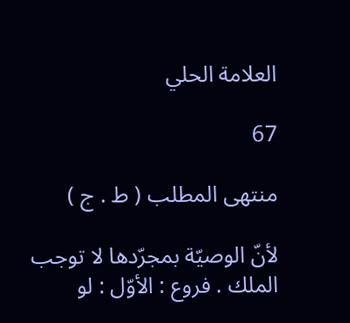العلامة الحلي

67

منتهى المطلب ( ط . ج )

لأنّ الوصيّة بمجرّدها لا توجب الملك . فروع : الأوّل : لو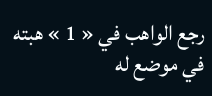رجع الواهب في « 1 » هبته في موضع له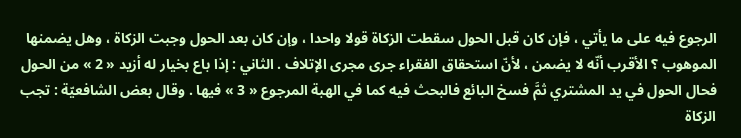الرجوع فيه على ما يأتي ، فإن كان قبل الحول سقطت الزكاة قولا واحدا ، وإن كان بعد الحول وجبت الزكاة ، وهل يضمنها الموهوب ؟ الأقرب أنّه لا يضمن ، لأنّ استحقاق الفقراء جرى مجرى الإتلاف . الثاني : إذا باع بخيار له أزيد « 2 » من الحول فحال الحول في يد المشتري ثمَّ فسخ البائع فالبحث فيه كما في الهبة المرجوع « 3 » فيها . وقال بعض الشافعيّة : تجب الزكاة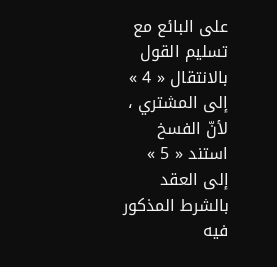على البائع مع تسليم القول بالانتقال « 4 » إلى المشتري ، لأنّ الفسخ استند « 5 » إلى العقد بالشرط المذكور فيه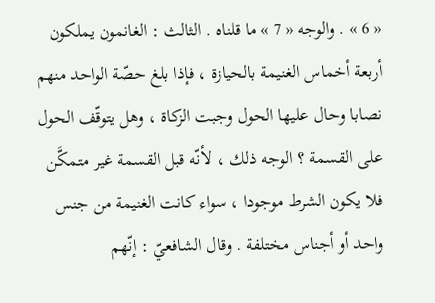« 6 » . والوجه « 7 » ما قلناه . الثالث : الغانمون يملكون أربعة أخماس الغنيمة بالحيازة ، فإذا بلغ حصّة الواحد منهم نصابا وحال عليها الحول وجبت الزكاة ، وهل يتوقّف الحول على القسمة ؟ الوجه ذلك ، لأنّه قبل القسمة غير متمكَّن فلا يكون الشرط موجودا ، سواء كانت الغنيمة من جنس واحد أو أجناس مختلفة . وقال الشافعيّ : إنّهم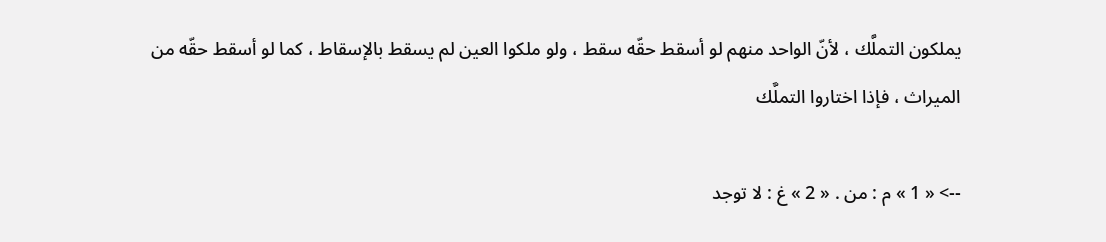يملكون التملَّك ، لأنّ الواحد منهم لو أسقط حقّه سقط ، ولو ملكوا العين لم يسقط بالإسقاط ، كما لو أسقط حقّه من الميراث ، فإذا اختاروا التملَّك

--> « 1 » م : من . « 2 » غ : لا توجد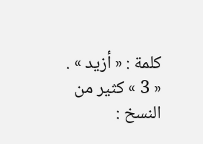كلمة : « أزيد » . « 3 » كثير من النسخ :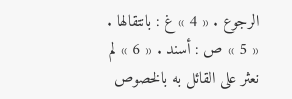الرجوع . « 4 » غ : بانتقالها . « 5 » ص : أسند . « 6 » لم نعثر على القائل به بالخصوص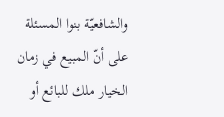والشافعيّة بنوا المسئلة على أنّ المبيع في زمان الخيار ملك للبائع أو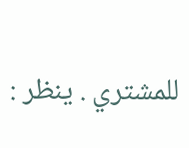للمشتري . ينظر :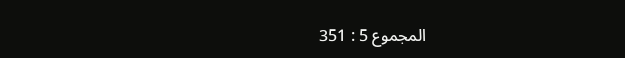المجموع 5 : 351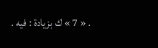. « 7 » ك بزيادة : فيه .